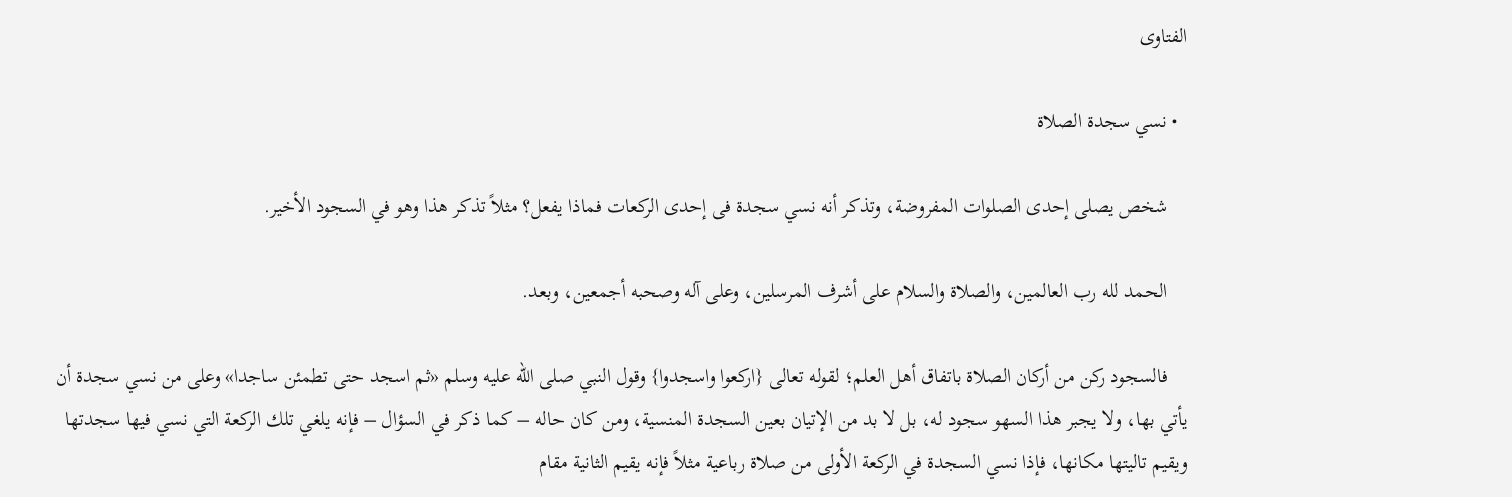الفتاوى

  • نسي سجدة الصلاة

    شخص يصلى إحدى الصلوات المفروضة، وتذكر أنه نسي سجدة فى إحدى الركعات فماذا يفعل؟ مثلاً تذكر هذا وهو في السجود الأخير.

    الحمد لله رب العالمين، والصلاة والسلام على أشرف المرسلين، وعلى آله وصحبه أجمعين، وبعد.

    فالسجود ركن من أركان الصلاة باتفاق أهل العلم؛ لقوله تعالى {اركعوا واسجدوا} وقول النبي صلى الله عليه وسلم «ثم اسجد حتى تطمئن ساجدا» وعلى من نسي سجدة أن يأتي بها، ولا يجبر هذا السهو سجود له، بل لا بد من الإتيان بعين السجدة المنسية، ومن كان حاله – كما ذكر في السؤال – فإنه يلغي تلك الركعة التي نسي فيها سجدتها ويقيم تاليتها مكانها، فإذا نسي السجدة في الركعة الأولى من صلاة رباعية مثلاً فإنه يقيم الثانية مقام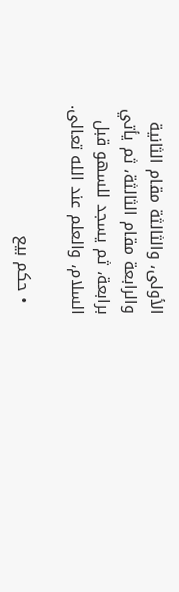الأولى، والثالثة مقام الثانية والرابعة مقام الثالثة، ثم يأتي برابعة، ثم يسجد للسهو قبل السلام، والعلم عند الله تعالى.

  • حكم بيع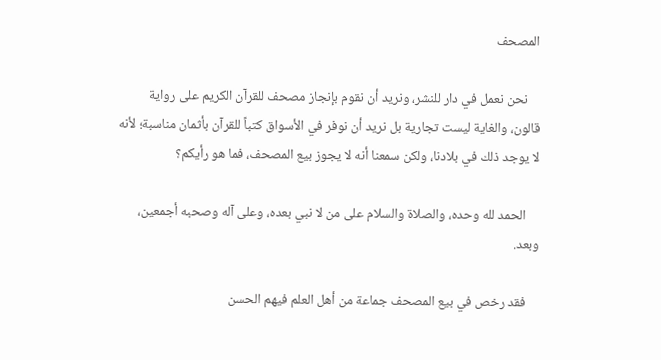المصحف

    نحن نعمل في دار للنشر، ونريد أن نقوم بإنجاز مصحف للقرآن الكريم على رواية قالون، والغاية ليست تجارية بل نريد أن نوفر في الأسواق كتباً للقرآن بأثمان مناسبة؛ لأنه لا يوجد ذلك في بلادنا، ولكن سمعنا أنه لا يجوز بيع المصحف، فما هو رأيكم؟

    الحمد لله وحده، والصلاة والسلام على من لا نبي بعده، وعلى آله وصحبه أجمعين، وبعد.

    فقد رخص في بيع المصحف جماعة من أهل العلم فيهم الحسن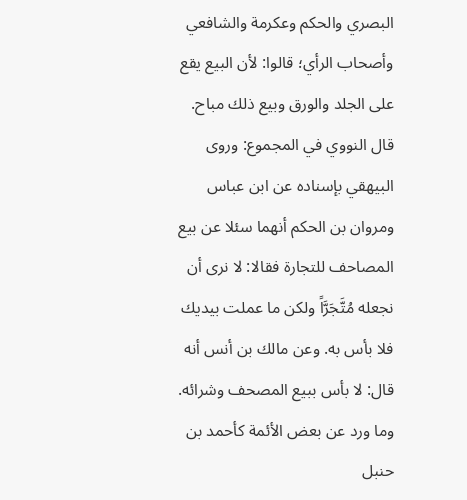البصري والحكم وعكرمة والشافعي وأصحاب الرأي؛ قالوا: لأن البيع يقع على الجلد والورق وبيع ذلك مباح. قال النووي في المجموع: وروى البيهقي بإسناده عن ابن عباس ومروان بن الحكم أنهما سئلا عن بيع المصاحف للتجارة فقالا: لا نرى أن نجعله مُتَّجَرَّاً ولكن ما عملت بيديك فلا بأس به. وعن مالك بن أنس أنه قال: لا بأس ببيع المصحف وشرائه. وما ورد عن بعض الأئمة كأحمد بن حنبل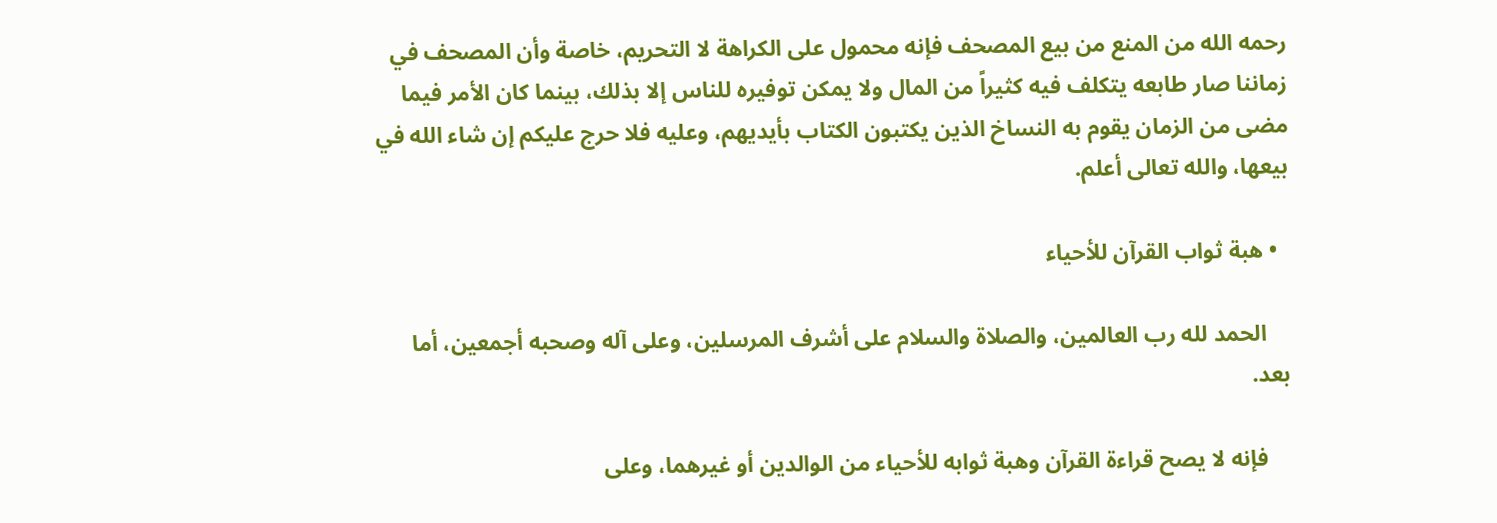رحمه الله من المنع من بيع المصحف فإنه محمول على الكراهة لا التحريم، خاصة وأن المصحف في زماننا صار طابعه يتكلف فيه كثيراً من المال ولا يمكن توفيره للناس إلا بذلك، بينما كان الأمر فيما مضى من الزمان يقوم به النساخ الذين يكتبون الكتاب بأيديهم، وعليه فلا حرج عليكم إن شاء الله في بيعها، والله تعالى أعلم.

  • هبة ثواب القرآن للأحياء

    الحمد لله رب العالمين، والصلاة والسلام على أشرف المرسلين، وعلى آله وصحبه أجمعين، أما بعد.

    فإنه لا يصح قراءة القرآن وهبة ثوابه للأحياء من الوالدين أو غيرهما، وعلى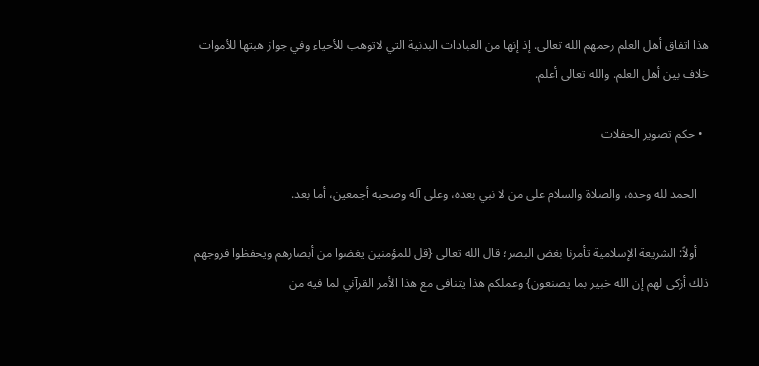هذا اتفاق أهل العلم رحمهم الله تعالى. إذ إنها من العبادات البدنية التي لاتوهب للأحياء وفي جواز هبتها للأموات خلاف بين أهل العلم. والله تعالى أعلم.

  • حكم تصوير الحفلات

    الحمد لله وحده، والصلاة والسلام على من لا نبي بعده، وعلى آله وصحبه أجمعين، أما بعد.

    أولاً: الشريعة الإسلامية تأمرنا بغض البصر؛ قال الله تعالى {قل للمؤمنين يغضوا من أبصارهم ويحفظوا فروجهم ذلك أزكى لهم إن الله خبير بما يصنعون} وعملكم هذا يتنافى مع هذا الأمر القرآني لما فيه من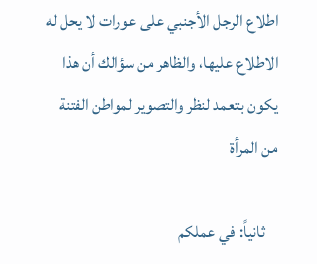اطلاع الرجل الأجنبي على عورات لا يحل له الاطلاع عليها، والظاهر من سؤالك أن هذا يكون بتعمد لنظر والتصوير لمواطن الفتنة من المرأة

    ثانياً: في عملكم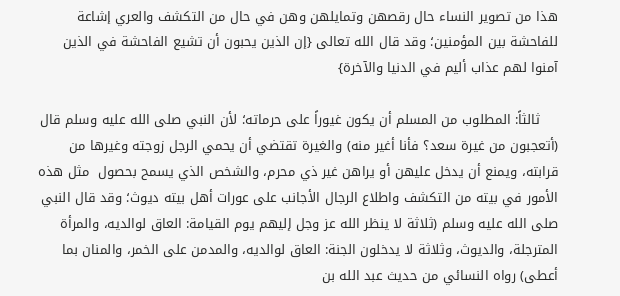هذا من تصوير النساء حال رقصهن وتمايلهن وهن في حال من التكشف والعري إشاعة للفاحشة بين المؤمنين؛ وقد قال الله تعالى {إن الذين يحبون أن تشيع الفاحشة في الذين آمنوا لهم عذاب أليم في الدنيا والآخرة}

    ثالثاً: المطلوب من المسلم أن يكون غيوراً على حرماته؛ لأن النبي صلى الله عليه وسلم قال (أتعجبون من غيرة سعد؟ فأنا أغير منه) والغيرة تقتضي أن يحمي الرجل زوجته وغيرها من قرابته، ويمنع أن يدخل عليهن أو يراهن غير ذي محرم، والشخص الذي يسمح بحصول  مثل هذه الأمور في بيته من التكشف واطلاع الرجال الأجانب على عورات أهل بيته ديوث؛ وقد قال النبي صلى الله عليه وسلم (ثلاثة لا ينظر الله عز وجل إليهم يوم القيامة: العاق لوالديه، والمرأة المترجلة، والديوث، وثلاثة لا يدخلون الجنة: العاق لوالديه، والمدمن على الخمر، والمنان بما أعطى) رواه النسائي من حديث عبد الله بن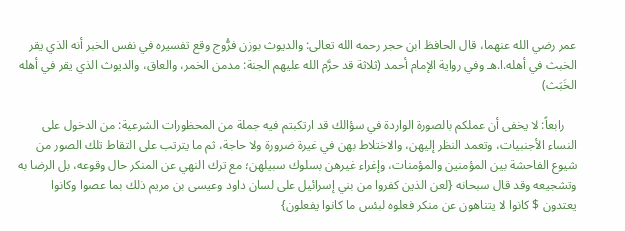عمر رضي الله عنهما، قال الحافظ ابن حجر رحمه الله تعالى: والديوث بوزن فرُّوج وقع تفسيره في نفس الخبر أنه الذي يقر الخبث في أهله.ا.هـ وفي رواية الإمام أحمد (ثلاثة قد حرَّم الله عليهم الجنة: مدمن الخمر، والعاق، والديوث الذي يقر في أهله الخَبَث)

    رابعاً: لا يخفى أن عملكم بالصورة الواردة في سؤالك قد ارتكبتم فيه جملة من المحظورات الشرعية: من الدخول على النساء الأجنبيات، وتعمد النظر إليهن، والاختلاط بهن في غيرة ضرورة ولا حاجة، ثم ما يترتب على التقاط تلك الصور من شيوع الفاحشة بين المؤمنين والمؤمنات، وإغراء غيرهن بسلوك سبيلهن؛ مع ترك النهي عن المنكر حال وقوعه، بل الرضا به وتشجيعه وقد قال سبحانه {لعن الذين كفروا من بني إسرائيل على لسان داود وعيسى بن مريم ذلك بما عصوا وكانوا يعتدون $ كانوا لا يتناهون عن منكر فعلوه لبئس ما كانوا يفعلون}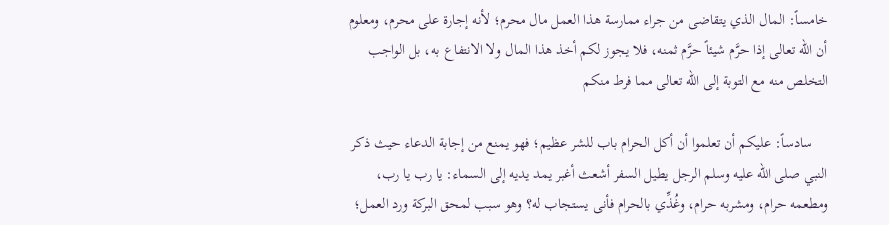خامساً: المال الذي يتقاضى من جراء ممارسة هذا العمل مال محرم؛ لأنه إجارة على محرم، ومعلوم أن الله تعالى إذا حرَّم شيئاً حرَّم ثمنه، فلا يجوز لكم أخذ هذا المال ولا الانتفاع به، بل الواجب التخلص منه مع التوبة إلى الله تعالى مما فرط منكم

    سادساً: عليكم أن تعلموا أن أكل الحرام باب للشر عظيم؛ فهو يمنع من إجابة الدعاء حيث ذكر النبي صلى الله عليه وسلم الرجل يطيل السفر أشعث أغبر يمد يديه إلى السماء: يا رب يا رب، ومطعمه حرام، ومشربه حرام، وغُذِّي بالحرام فأنى يستجاب له؟ وهو سبب لمحق البركة ورد العمل؛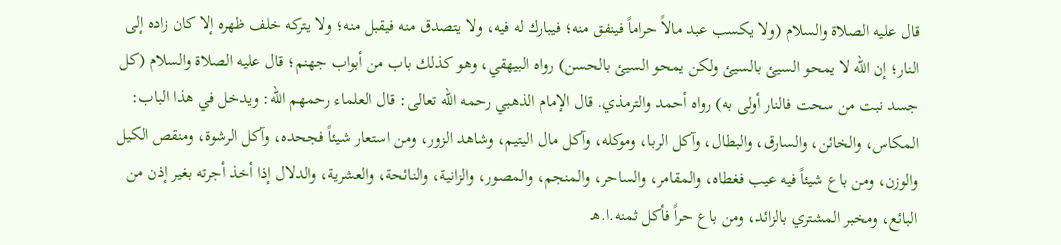قال عليه الصلاة والسلام (ولا يكسب عبد مالاً حراماً فينفق منه؛ فيبارك له فيه، ولا يتصدق منه فيقبل منه؛ ولا يتركه خلف ظهره إلا كان زاده إلى النار؛ إن الله لا يمحو السيئ بالسيئ ولكن يمحو السيئ بالحسن) رواه البيهقي، وهو كذلك باب من أبواب جهنم؛ قال عليه الصلاة والسلام (كل جسد نبت من سحت فالنار أولى به) رواه أحمد والترمذي. قال الإمام الذهبي رحمه الله تعالى: قال العلماء رحمهم الله: ويدخل في هذا الباب: المكاس، والخائن، والسارق، والبطال، وآكل الربا، وموكله، وآكل مال اليتيم، وشاهد الزور، ومن استعار شيئاً فجحده، وآكل الرشوة، ومنقص الكيل والوزن، ومن باع شيئاً فيه عيب فغطاه، والمقامر، والساحر، والمنجم، والمصور، والزانية، والنائحة، والعشرية، والدلال إذا أخذ أجرته بغير إذن من البائع، ومخبر المشتري بالزائد، ومن باع حراً فأكل ثمنه.ا.هـ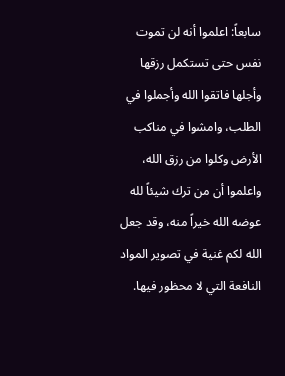سابعاً: اعلموا أنه لن تموت نفس حتى تستكمل رزقها وأجلها فاتقوا الله وأجملوا في الطلب، وامشوا في مناكب الأرض وكلوا من رزق الله، واعلموا أن من ترك شيئاً لله عوضه الله خيراً منه، وقد جعل الله لكم غنية في تصوير المواد النافعة التي لا محظور فيها.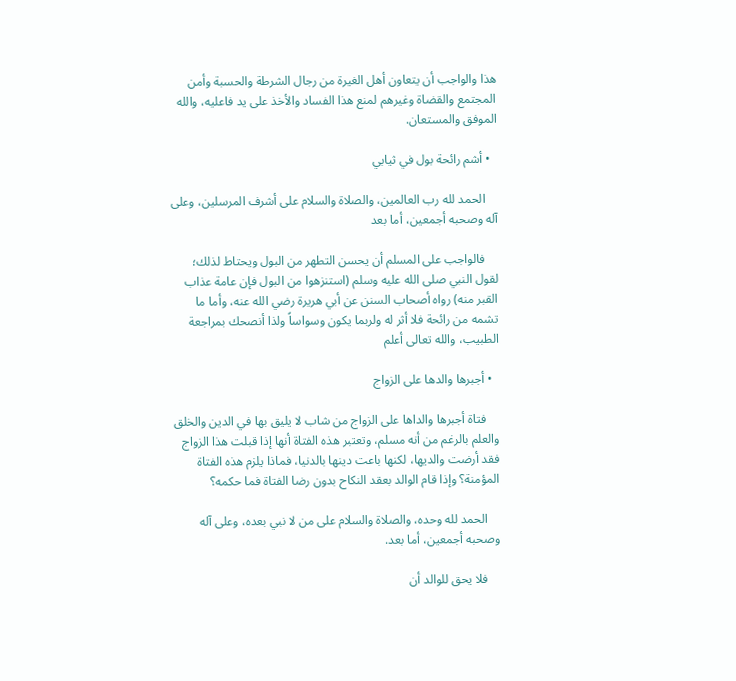هذا والواجب أن يتعاون أهل الغيرة من رجال الشرطة والحسبة وأمن المجتمع والقضاة وغيرهم لمنع هذا الفساد والأخذ على يد فاعليه، والله الموفق والمستعان.

  • أشم رائحة بول في ثيابي

    الحمد لله رب العالمين، والصلاة والسلام على أشرف المرسلين، وعلى آله وصحبه أجمعين، أما بعد

    فالواجب على المسلم أن يحسن التطهر من البول ويحتاط لذلك؛ لقول النبي صلى الله عليه وسلم (استنزهوا من البول فإن عامة عذاب القبر منه) رواه أصحاب السنن عن أبي هريرة رضي الله عنه، وأما ما تشمه من رائحة فلا أثر له ولربما يكون وسواساً ولذا أنصحك بمراجعة الطبيب، والله تعالى أعلم

  • أجبرها والدها على الزواج

    فتاة أجبرها والداها على الزواج من شاب لا يليق بها في الدين والخلق والعلم بالرغم من أنه مسلم، وتعتبر هذه الفتاة أنها إذا قبلت هذا الزواج فقد أرضت والديها، لكنها باعت دينها بالدنيا، فماذا يلزم هذه الفتاة المؤمنة؟ وإذا قام الوالد بعقد النكاح بدون رضا الفتاة فما حكمه؟

    الحمد لله وحده، والصلاة والسلام على من لا نبي بعده، وعلى آله وصحبه أجمعين، أما بعد.

    فلا يحق للوالد أن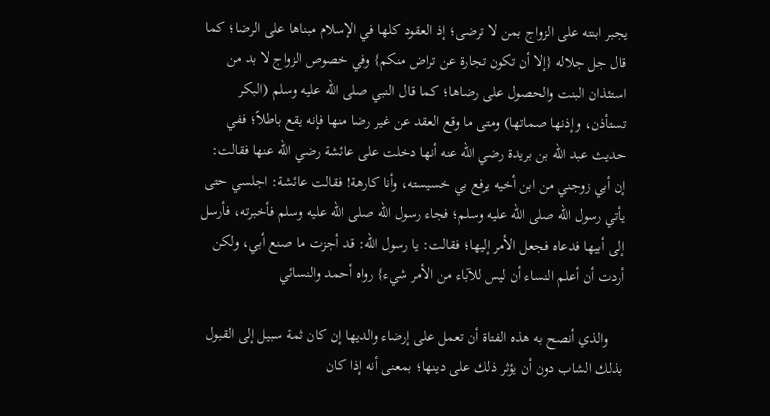يجبر ابنته على الزواج بمن لا ترضى؛ إذ العقود كلها في الإسلام مبناها على الرضا؛ كما قال جل جلاله {إلا أن تكون تجارة عن تراض منكم} وفي خصوص الزواج لا بد من استئذان البنت والحصول على رضاها؛ كما قال النبي صلى الله عليه وسلم (البكر تستأذن، وإذنها صماتها) ومتى ما وقع العقد عن غير رضا منها فإنه يقع باطلاً؛ ففي حديث عبد الله بن بريدة رضي الله عنه أنها دخلت على عائشة رضي الله عنها فقالت: إن أبي زوجني من ابن أخيه يرفع بي خسيسته، وأنا كارهة! فقالت عائشة: اجلسي حتى يأتي رسول الله صلى الله عليه وسلم؛ فجاء رسول الله صلى الله عليه وسلم فأخبرته، فأرسل إلى أبيها فدعاه فجعل الأمر إليها؛ فقالت: يا رسول الله: قد أجزت ما صنع أبي، ولكن أردت أن أعلم النساء أن ليس للآباء من الأمر شيء} رواه أحمد والنسائي

    والذي أنصح به هذه الفتاة أن تعمل على إرضاء والديها إن كان ثمة سبيل إلى القبول بذلك الشاب دون أن يؤثر ذلك على دينها؛ بمعنى أنه إذا كان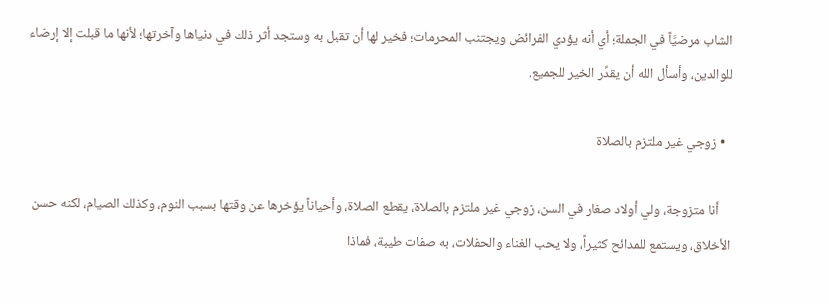الشاب مرضيَّاً في الجملة؛ أي أنه يؤدي الفرائض ويجتنب المحرمات؛ فخير لها أن تقبل به وستجد أثر ذلك في دنياها وآخرتها؛ لأنها ما قبلت إلا إرضاء للوالدين، وأسأل الله أن يقدِّر الخير للجميع.

  • زوجي غير ملتزم بالصلاة

    أنا متزوجة، ولي أولاد صغار في السن، زوجي غير ملتزم بالصلاة، يقطع الصلاة، وأحياناً يؤخرها عن وقتها بسبب النوم، وكذلك الصيام، لكنه حسن الأخلاق، ويستمع للمدائح كثيراً، ولا يحب الغناء والحفلات، به صفات طيبة، فماذا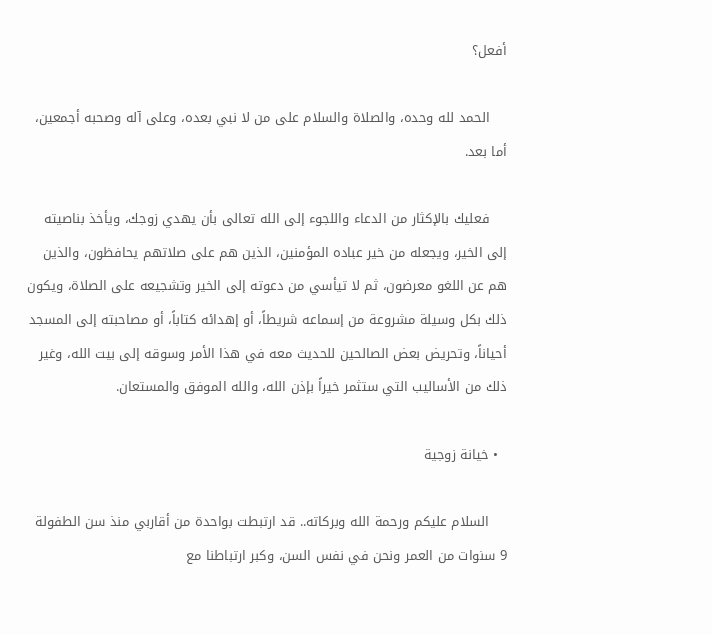أفعل؟

    الحمد لله وحده، والصلاة والسلام على من لا نبي بعده، وعلى آله وصحبه أجمعين، أما بعد.

    فعليك بالإكثار من الدعاء واللجوء إلى الله تعالى بأن يهدي زوجك، ويأخذ بناصيته إلى الخير، ويجعله من خير عباده المؤمنين، الذين هم على صلاتهم يحافظون، والذين هم عن اللغو معرضون، ثم لا تيأسي من دعوته إلى الخير وتشجيعه على الصلاة، ويكون ذلك بكل وسيلة مشروعة من إسماعه شريطاً، أو إهدائه كتاباً، أو مصاحبته إلى المسجد أحياناً، وتحريض بعض الصالحين للحديث معه في هذا الأمر وسوقه إلى بيت الله، وغير ذلك من الأساليب التي ستثمر خيراً بإذن الله، والله الموفق والمستعان.

  • خيانة زوجية

    السلام عليكم ورحمة الله وبركاته.. قد ارتبطت بواحدة من أقاربي منذ سن الطفولة 9 سنوات من العمر ونحن في نفس السن، وكبر ارتباطنا مع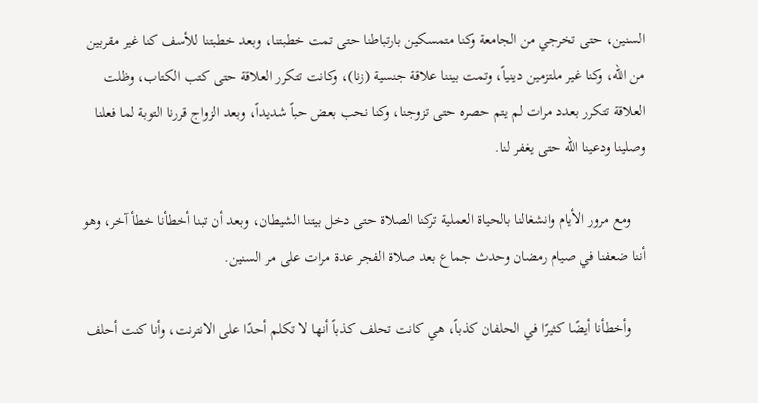السنين، حتى تخرجي من الجامعة وكنا متمسكين بارتباطنا حتى تمت خطبتنا، وبعد خطبتنا للأسف كنا غير مقربين من الله، وكنا غير ملتزمين دينياً، وتمت بيننا علاقة جنسية (زنا)، وكانت تتكرر العلاقة حتى كتب الكتاب، وظلت العلاقة تتكرر بعدد مرات لم يتم حصره حتى تزوجنا، وكنا نحب بعض حباً شديداً، وبعد الزواج قررنا التوبة لما فعلنا وصلينا ودعينا الله حتى يغفر لنا.

    ومع مرور الأيام وانشغالنا بالحياة العملية تركنا الصلاة حتى دخل بيتنا الشيطان، وبعد أن تبنا أخطأنا خطأ آخر، وهو أننا ضعفنا في صيام رمضان وحدث جماع بعد صلاة الفجر عدة مرات على مر السنين.

    وأخطأنا أيضًا كثيرًا في الحلفان كذباً، هي كانت تحلف كذباً أنها لا تكلم أحدًا على الانترنت، وأنا كنت أحلف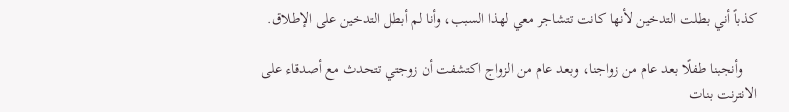كذباً أني بطلت التدخين لأنها كانت تتشاجر معي لهذا السبب، وأنا لم أبطل التدخين على الإطلاق.

    وأنجبنا طفلًا بعد عام من زواجنا، وبعد عام من الزواج اكتشفت أن زوجتي تتحدث مع أصدقاء على الانترنت بنات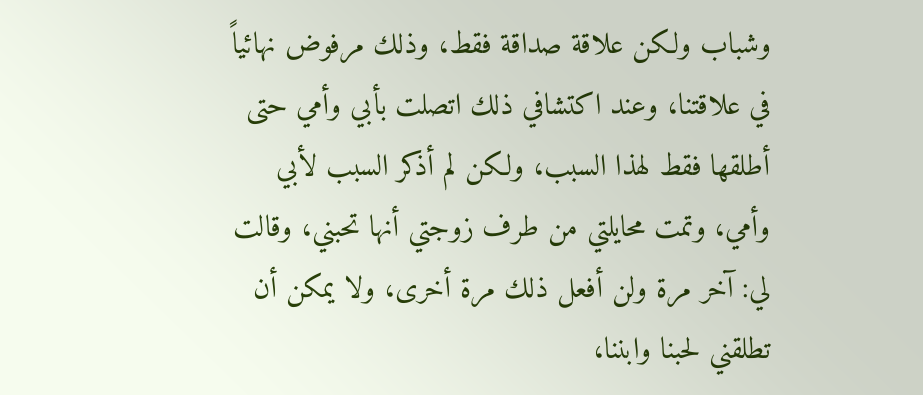وشباب ولكن علاقة صداقة فقط، وذلك مرفوض نهائياً في علاقتنا، وعند اكتشافي ذلك اتصلت بأبي وأمي حتى أطلقها فقط لهذا السبب، ولكن لم أذكر السبب لأبي وأمي، وتمت محايلتي من طرف زوجتي أنها تحبني، وقالت لي: آخر مرة ولن أفعل ذلك مرة أخرى، ولا يمكن أن تطلقني لحبنا وابننا،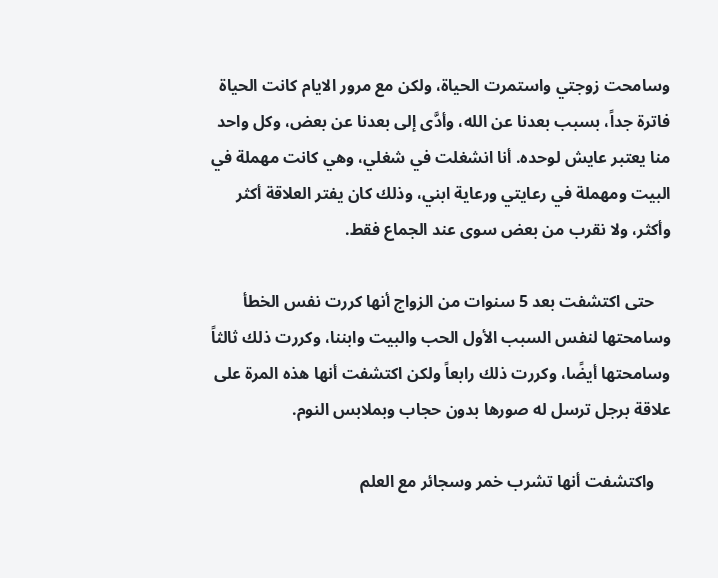وسامحت زوجتي واستمرت الحياة، ولكن مع مرور الايام كانت الحياة فاترة جداً، بسبب بعدنا عن الله، وأدَّى إلى بعدنا عن بعض، وكل واحد منا يعتبر عايش لوحده. أنا انشغلت في شغلي، وهي كانت مهملة في البيت ومهملة في رعايتي ورعاية ابني، وذلك كان يفتر العلاقة أكثر وأكثر، ولا نقرب من بعض سوى عند الجماع فقط.

    حتى اكتشفت بعد 5 سنوات من الزواج أنها كررت نفس الخطأ وسامحتها لنفس السبب الأول الحب والبيت وابننا، وكررت ذلك ثالثاً وسامحتها أيضًا، وكررت ذلك رابعاً ولكن اكتشفت أنها هذه المرة على علاقة برجل ترسل له صورها بدون حجاب وبملابس النوم.

    واكتشفت أنها تشرب خمر وسجائر مع العلم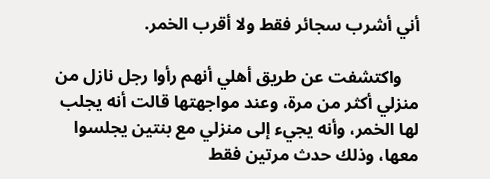أني أشرب سجائر فقط ولا أقرب الخمر.

    واكتشفت عن طريق أهلي أنهم رأوا رجل نازل من منزلي أكثر من مرة، وعند مواجهتها قالت أنه يجلب لها الخمر، وأنه يجيء إلى منزلي مع بنتين يجلسوا معها، وذلك حدث مرتين فقط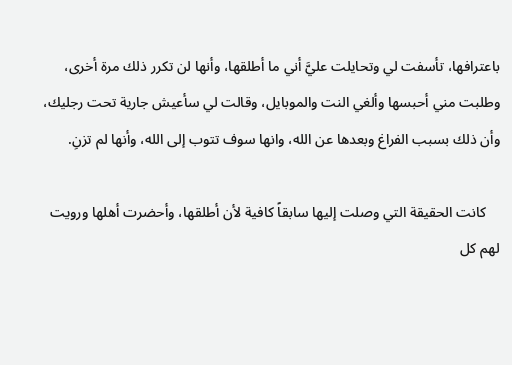باعترافها، تأسفت لي وتحايلت عليَّ أني ما أطلقها، وأنها لن تكرر ذلك مرة أخرى، وطلبت مني أحبسها وألغي النت والموبايل، وقالت لي سأعيش جارية تحت رجليك، وأن ذلك بسبب الفراغ وبعدها عن الله، وانها سوف تتوب إلى الله، وأنها لم تزنِ.

    كانت الحقيقة التي وصلت إليها سابقاً كافية لأن أطلقها، وأحضرت أهلها ورويت لهم كل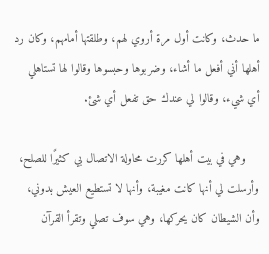ما حدث، وكانت أول مرة أروي لهم، وطلقتها أمامهم، وكان رد أهلها أني أفعل ما أشاء، وضربوها وحبسوها وقالوا لها تستاهلي أي شيء، وقالوا لي عندك حق تفعل أي شئ.

    وهي في بيت أهلها كررت محاولة الاتصال بي كثيرًا للصلح، وأرسلت لي أنها كانت مغيبة، وأنها لا تستطيع العيش بدوني، وأن الشيطان كان يحركها، وهي سوف تصلي وتقرأ القرآن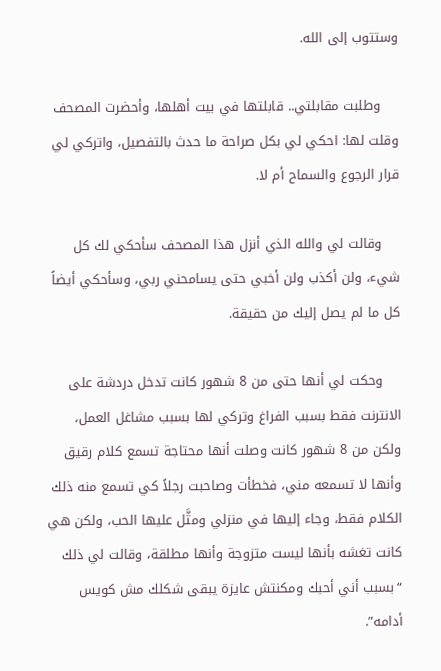وستتوب إلى الله.

    وطلبت مقابلتي.. قابلتها في بيت أهلها، وأحضرت المصحف وقلت لها: احكي لي بكل صراحة ما حدث بالتفصيل، واتركي لي قرار الرجوع والسماح أم لا.

    وقالت لي والله الذي أنزل هذا المصحف سأحكي لك كل شيء، ولن أكذب ولن أخبي حتى يسامحني ربي، وسأحكي أيضاً كل ما لم يصل إليك من حقيقة.

    وحكت لي أنها حتى من 8 شهور كانت تدخل دردشة على الانترنت فقط بسبب الفراغ وتركي لها بسبب مشاغل العمل، ولكن من 8 شهور كانت وصلت أنها محتاجة تسمع كلام رقيق وأنها لا تسمعه مني، فخطأت وصاحبت رجلاً كي تسمع منه ذلك الكلام فقط، وجاء إليها في منزلي ومثَّل عليها الحب، ولكن هي كانت تغشه بأنها ليست متزوجة وأنها مطلقة، وقالت لي ذلك “بسبب أني أحبك ومكنتش عايزة يبقى شكلك مش كويس أدامه”.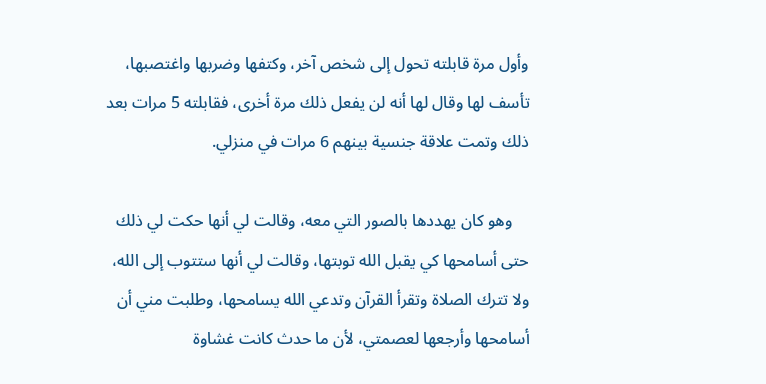وأول مرة قابلته تحول إلى شخص آخر، وكتفها وضربها واغتصبها، تأسف لها وقال لها أنه لن يفعل ذلك مرة أخرى، فقابلته 5 مرات بعد ذلك وتمت علاقة جنسية بينهم 6 مرات في منزلي.

    وهو كان يهددها بالصور التي معه، وقالت لي أنها حكت لي ذلك حتى أسامحها كي يقبل الله توبتها، وقالت لي أنها ستتوب إلى الله، ولا تترك الصلاة وتقرأ القرآن وتدعي الله يسامحها، وطلبت مني أن أسامحها وأرجعها لعصمتي، لأن ما حدث كانت غشاوة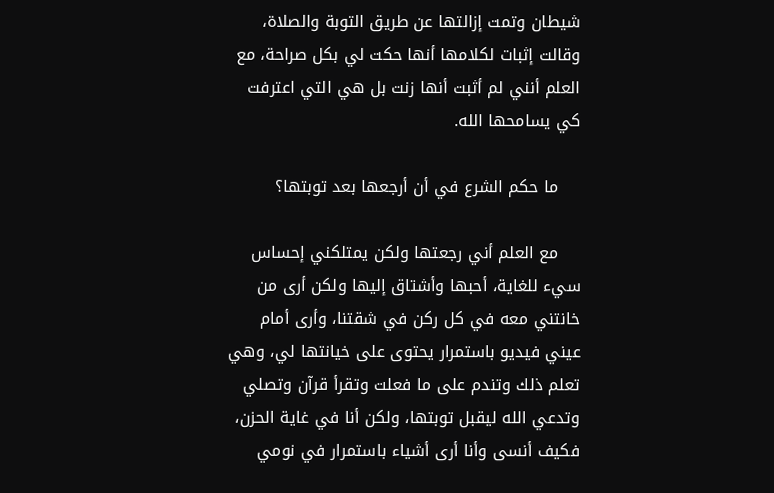شيطان وتمت إزالتها عن طريق التوبة والصلاة، وقالت إثبات لكلامها أنها حكت لي بكل صراحة، مع العلم أنني لم أثبت أنها زنت بل هي التي اعترفت كي يسامحها الله.

    ما حكم الشرع في أن أرجعها بعد توبتها؟

    مع العلم أني رجعتها ولكن يمتلكني إحساس سيء للغاية، أحبها وأشتاق إليها ولكن أرى من خانتني معه في كل ركن في شقتنا، وأرى أمام عيني فيديو باستمرار يحتوى على خيانتها لي، وهي تعلم ذلك وتندم على ما فعلت وتقرأ قرآن وتصلي وتدعي الله ليقبل توبتها، ولكن أنا في غاية الحزن، فكيف أنسى وأنا أرى أشياء باستمرار في نومي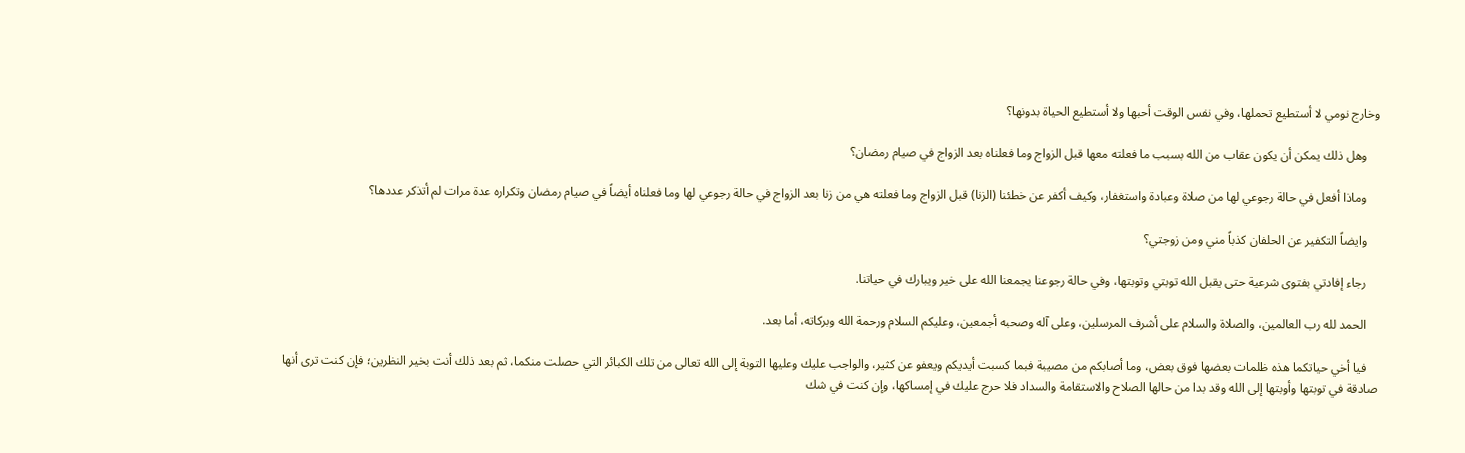وخارج نومي لا أستطيع تحملها، وفي نفس الوقت أحبها ولا أستطيع الحياة بدونها؟

    وهل ذلك يمكن أن يكون عقاب من الله بسبب ما فعلته معها قبل الزواج وما فعلناه بعد الزواج في صيام رمضان؟

    وماذا أفعل في حالة رجوعي لها من صلاة وعبادة واستغفار، وكيف أكفر عن خطئنا (الزنا) قبل الزواج وما فعلته هي من زنا بعد الزواج في حالة رجوعي لها وما فعلناه أيضاً في صيام رمضان وتكراره عدة مرات لم أتذكر عددها؟

    وايضاً التكفير عن الحلفان كذباً مني ومن زوجتي؟

    رجاء إفادتي بفتوى شرعية حتى يقبل الله توبتي وتوبتها، وفي حالة رجوعنا يجمعنا الله على خير ويبارك في حياتنا.

    الحمد لله رب العالمين، والصلاة والسلام على أشرف المرسلين، وعلى آله وصحبه أجمعين، وعليكم السلام ورحمة الله وبركاته، أما بعد.

    فيا أخي حياتكما هذه ظلمات بعضها فوق بعض، وما أصابكم من مصيبة فبما كسبت أيديكم ويعفو عن كثير، والواجب عليك وعليها التوبة إلى الله تعالى من تلك الكبائر التي حصلت منكما، ثم بعد ذلك أنت بخير النظرين؛ فإن كنت ترى أنها صادقة في توبتها وأوبتها إلى الله وقد بدا من حالها الصلاح والاستقامة والسداد فلا حرج عليك في إمساكها، وإن كنت في شك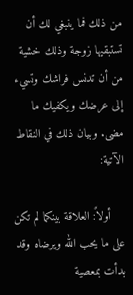من ذلك فما ينبغي لك أن تستبقيها زوجة وذلك خشية من أن تدنس فراشك وتسيء إلى عرضك ويكفيك ما مضى. وبيان ذلك في النقاط الآتية:

    أولاً: العلاقة بينكما لم تكن على ما يحب الله ويرضاه وقد بدأت بمعصية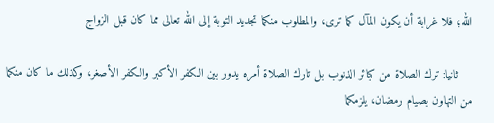الله؛ فلا غرابة أن يكون المآل كما ترى، والمطلوب منكما تجديد التوبة إلى الله تعالى مما كان قبل الزواج

    ثانيا: ترك الصلاة من كبائر الذنوب بل تارك الصلاة أمره يدور بين الكفر الأكبر والكفر الأصغر، وكذلك ما كان منكما من التهاون بصيام رمضان، يلزمكما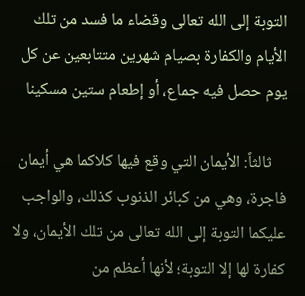التوبة إلى الله تعالى وقضاء ما فسد من تلك الأيام والكفارة بصيام شهرين متتابعين عن كل يوم حصل فيه جماع، أو إطعام ستين مسكينا

    ثالثاً: الأيمان التي وقع فيها كلاكما هي أيمان فاجرة، وهي من كبائر الذنوب كذلك، والواجب عليكما التوبة إلى الله تعالى من تلك الأيمان، ولا كفارة لها إلا التوبة؛ لأنها أعظم من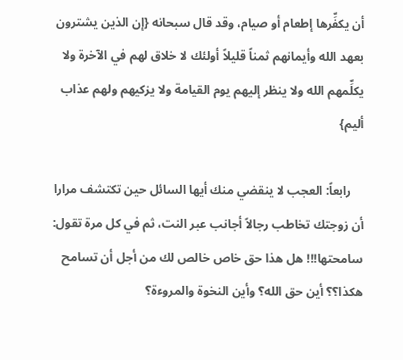أن يكفِّرها إطعام أو صيام، وقد قال سبحانه {إن الذين يشترون بعهد الله وأيمانهم ثمناً قليلاً أولئك لا خلاق لهم في الآخرة ولا يكلِّمهم الله ولا ينظر إليهم يوم القيامة ولا يزكيهم ولهم عذاب أليم}

    رابعاً: العجب لا ينقضي منك أيها السائل حين تكتشف مرارا أن زوجتك تخاطب رجالاً أجانب عبر النت، ثم في كل مرة تقول: سامحتها!!! هل هذا حق خاص خالص لك من أجل أن تسامح هكذا؟؟ أين حق الله؟ وأين النخوة والمروءة؟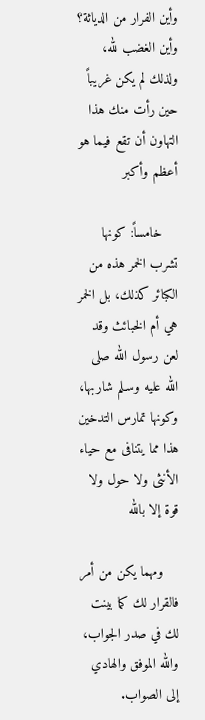وأين الفرار من الدياثة؟ وأين الغضب لله، ولذلك لم يكن غريباً حين رأت منك هذا التهاون أن تقع فيما هو أعظم وأكبر

    خامساً: كونها تشرب الخمر هذه من الكبائر كذلك، بل الخمر هي أم الخبائث وقد لعن رسول الله صلى الله عليه وسـلم شاربها، وكونها تمارس التدخين هذا مما يتنافى مع حياء الأنثى ولا حول ولا قوة إلا بالله

    ومهما يكن من أمر فالقرار لك كما بينت لك في صدر الجواب، والله الموفق والهادي إلى الصواب.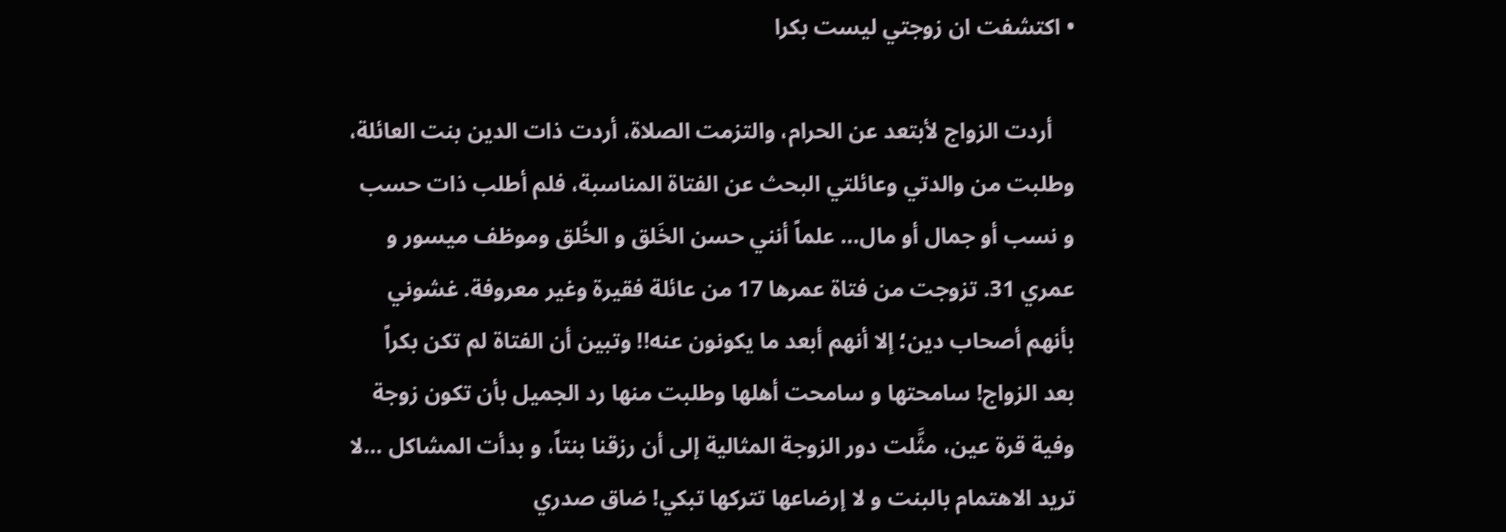• اكتشفت ان زوجتي ليست بكرا

    أردت الزواج لأبتعد عن الحرام، والتزمت الصلاة، أردت ذات الدين بنت العائلة، وطلبت من والدتي وعائلتي البحث عن الفتاة المناسبة، فلم أطلب ذات حسب و نسب أو جمال أو مال… علماً أنني حسن الخَلق و الخُلق وموظف ميسور و عمري 31. تزوجت من فتاة عمرها 17 من عائلة فقيرة وغير معروفة. غشوني بأنهم أصحاب دين؛ إلا أنهم أبعد ما يكونون عنه!! وتبين أن الفتاة لم تكن بكراً بعد الزواج! سامحتها و سامحت أهلها وطلبت منها رد الجميل بأن تكون زوجة وفية قرة عين، مثَّلت دور الزوجة المثالية إلى أن رزقنا بنتاً، و بدأت المشاكل …لا تريد الاهتمام بالبنت و لا إرضاعها تتركها تبكي! ضاق صدري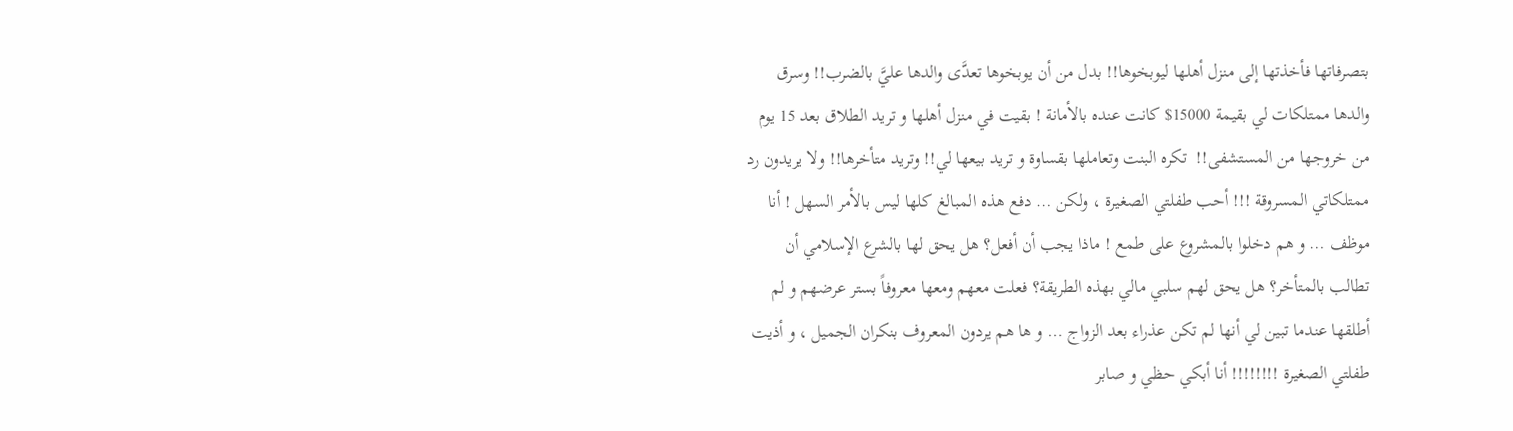بتصرفاتها فأخذتها إلى منزل أهلها ليوبخوها!! بدل من أن يوبخوها تعدَّى والدها عليَّ بالضرب!! وسرق والدها ممتلكات لي بقيمة 15000$ كانت عنده بالأمانة ! بقيت في منزل أهلها و تريد الطلاق بعد 15 يوم من خروجها من المستشفى!!  تكره البنت وتعاملها بقساوة و تريد بيعها لي!! وتريد متأخرها!! ولا يريدون رد ممتلكاتي المسروقة !!! أحب طفلتي الصغيرة ، ولكن … دفع هذه المبالغ كلها ليس بالأمر السهل ! أنا موظف … و هم دخلوا بالمشروع على طمع ! ماذا يجب أن أفعل؟ هل يحق لها بالشرع الإسلامي أن تطالب بالمتأخر؟ هل يحق لهم سلبي مالي بهذه الطريقة؟ فعلت معهم ومعها معروفاً بستر عرضهم و لم أطلقها عندما تبين لي أنها لم تكن عذراء بعد الزواج … و ها هم يردون المعروف بنكران الجميل ، و أذيت طفلتي الصغيرة !!!!!!!! أنا أبكي حظي و صابر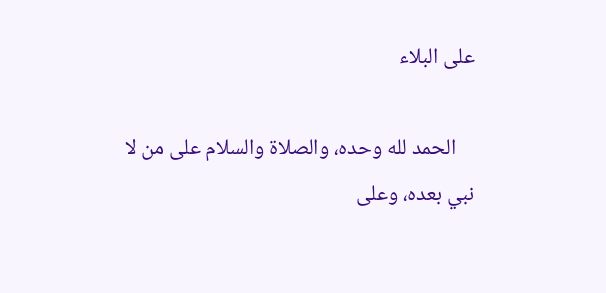على البلاء

    الحمد لله وحده، والصلاة والسلام على من لا نبي بعده، وعلى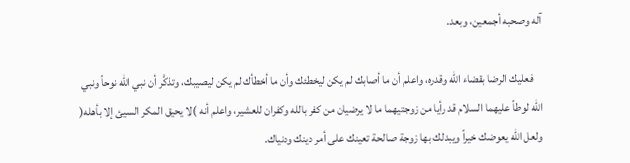آله وصحبه أجمعين، وبعد.

    فعليك الرضا بقضاء الله وقدره، واعلم أن ما أصابك لم يكن ليخطئك وأن ما أخطأك لم يكن ليصيبك، وتذكَّر أن نبي الله نوحاً ونبي الله لوطاً عليهما السلام قد رأيا من زوجتيهما ما لا يرضيان من كفر بالله وكفران للعشير، واعلم أنه )لا يحيق المكر السيئ إلا بأهله( ولعل الله يعوضك خيراً ويبدلك بها زوجة صالحة تعينك على أمر دينك ودنياك.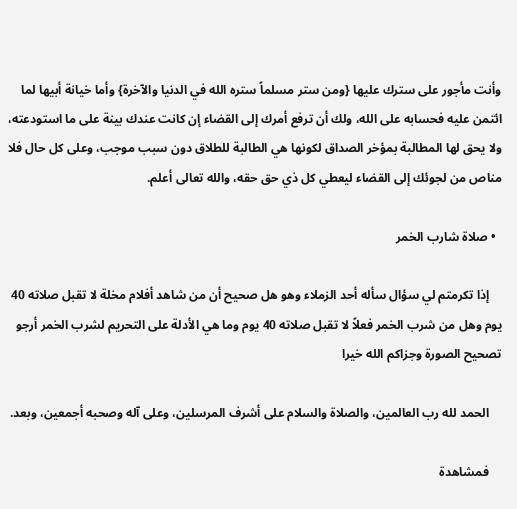وأنت مأجور على سترك عليها {ومن ستر مسلماً ستره الله في الدنيا والآخرة} وأما خيانة أبيها لما ائتمن عليه فحسابه على الله، ولك أن ترفع أمرك إلى القضاء إن كانت عندك بينة على ما استودعته، ولا يحق لها المطالبة بمؤخر الصداق لكونها هي الطالبة للطلاق دون سبب موجب، وعلى كل حال فلا مناص من لجوئك إلى القضاء ليعطي كل ذي حق حقه، والله تعالى أعلم.

  • صلاة شارب الخمر

    إذا تكرمتم لي سؤال سأله أحد الزملاء وهو هل صحيح أن من شاهد أفلام مخلة لا تقبل صلاته 40 يوم وهل من شرب الخمر فعلاً لا تقبل صلاته 40 يوم وما هي الأدلة على التحريم لشرب الخمر أرجو تصحيح الصورة وجزاكم الله خيرا

    الحمد لله رب العالمين، والصلاة والسلام على أشرف المرسلين، وعلى آله وصحبه أجمعين، وبعد.

    فمشاهدة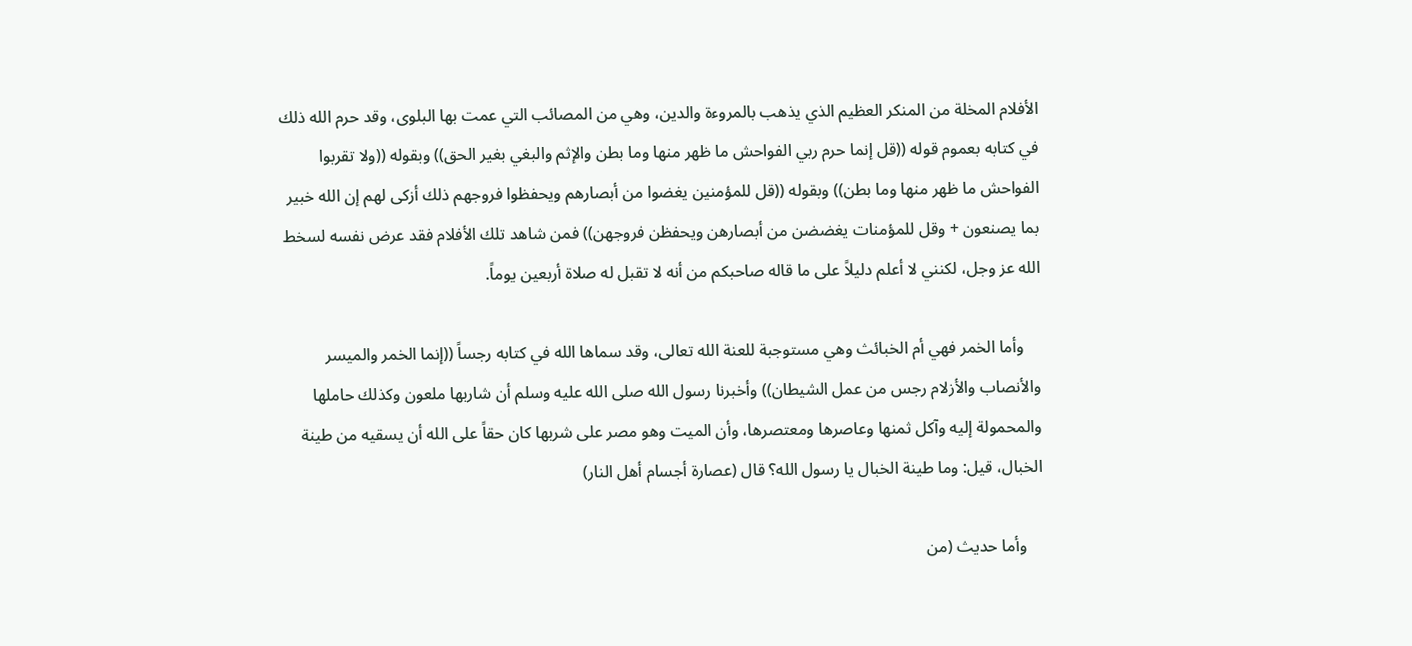الأفلام المخلة من المنكر العظيم الذي يذهب بالمروءة والدين، وهي من المصائب التي عمت بها البلوى، وقد حرم الله ذلك في كتابه بعموم قوله ((قل إنما حرم ربي الفواحش ما ظهر منها وما بطن والإثم والبغي بغير الحق)) وبقوله ((ولا تقربوا الفواحش ما ظهر منها وما بطن)) وبقوله ((قل للمؤمنين يغضوا من أبصارهم ويحفظوا فروجهم ذلك أزكى لهم إن الله خبير بما يصنعون + وقل للمؤمنات يغضضن من أبصارهن ويحفظن فروجهن)) فمن شاهد تلك الأفلام فقد عرض نفسه لسخط الله عز وجل، لكنني لا أعلم دليلاً على ما قاله صاحبكم من أنه لا تقبل له صلاة أربعين يوماً.

    وأما الخمر فهي أم الخبائث وهي مستوجبة للعنة الله تعالى، وقد سماها الله في كتابه رجساً ((إنما الخمر والميسر والأنصاب والأزلام رجس من عمل الشيطان)) وأخبرنا رسول الله صلى الله عليه وسلم أن شاربها ملعون وكذلك حاملها والمحمولة إليه وآكل ثمنها وعاصرها ومعتصرها، وأن الميت وهو مصر على شربها كان حقاً على الله أن يسقيه من طينة الخبال، قيل: وما طينة الخبال يا رسول الله؟ قال (عصارة أجسام أهل النار)

    وأما حديث (من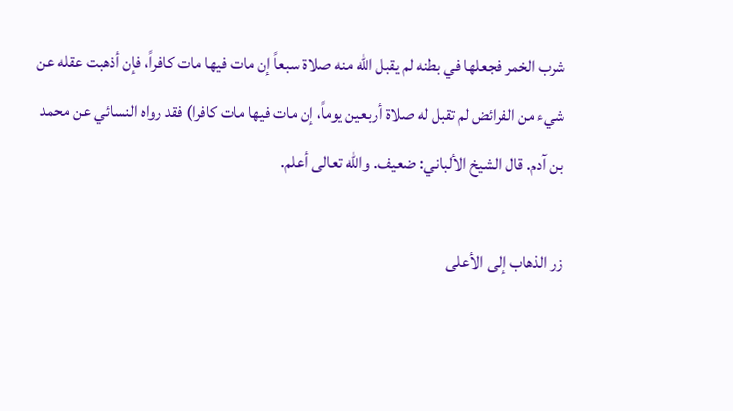شرب الخمر فجعلها في بطنه لم يقبل الله منه صلاة سبعاً إن مات فيها مات كافراً، فإن أذهبت عقله عن شيء من الفرائض لم تقبل له صلاة أربعين يوماً، إن مات فيها مات كافرا) فقد رواه النسائي عن محمد بن آدم. قال الشيخ الألباني: ضعيف. والله تعالى أعلم.

زر الذهاب إلى الأعلى